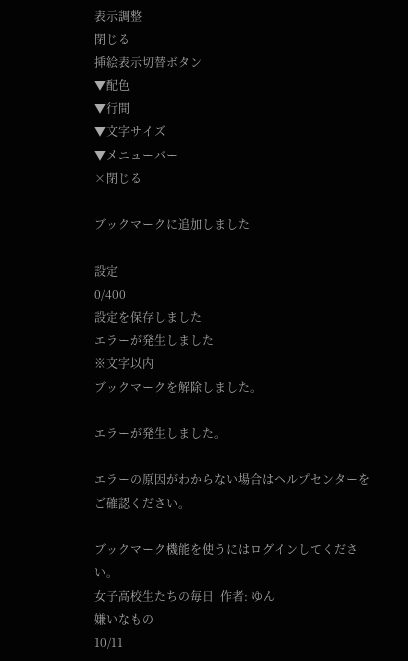表示調整
閉じる
挿絵表示切替ボタン
▼配色
▼行間
▼文字サイズ
▼メニューバー
×閉じる

ブックマークに追加しました

設定
0/400
設定を保存しました
エラーが発生しました
※文字以内
ブックマークを解除しました。

エラーが発生しました。

エラーの原因がわからない場合はヘルプセンターをご確認ください。

ブックマーク機能を使うにはログインしてください。
女子高校生たちの毎日  作者: ゆん
嫌いなもの
10/11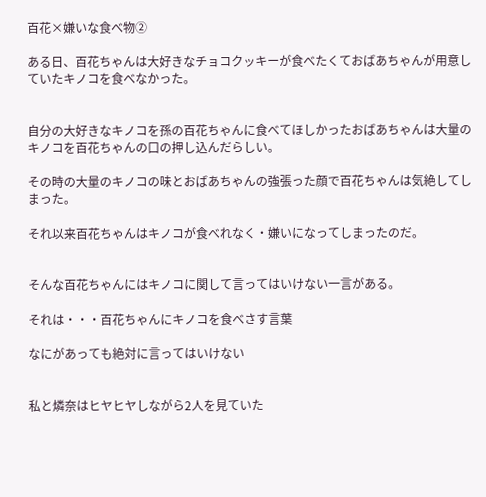百花×嫌いな食べ物②

ある日、百花ちゃんは大好きなチョコクッキーが食べたくておばあちゃんが用意していたキノコを食べなかった。


自分の大好きなキノコを孫の百花ちゃんに食べてほしかったおばあちゃんは大量のキノコを百花ちゃんの口の押し込んだらしい。

その時の大量のキノコの味とおばあちゃんの強張った顔で百花ちゃんは気絶してしまった。

それ以来百花ちゃんはキノコが食べれなく・嫌いになってしまったのだ。


そんな百花ちゃんにはキノコに関して言ってはいけない一言がある。

それは・・・百花ちゃんにキノコを食べさす言葉

なにがあっても絶対に言ってはいけない


私と燐奈はヒヤヒヤしながら2人を見ていた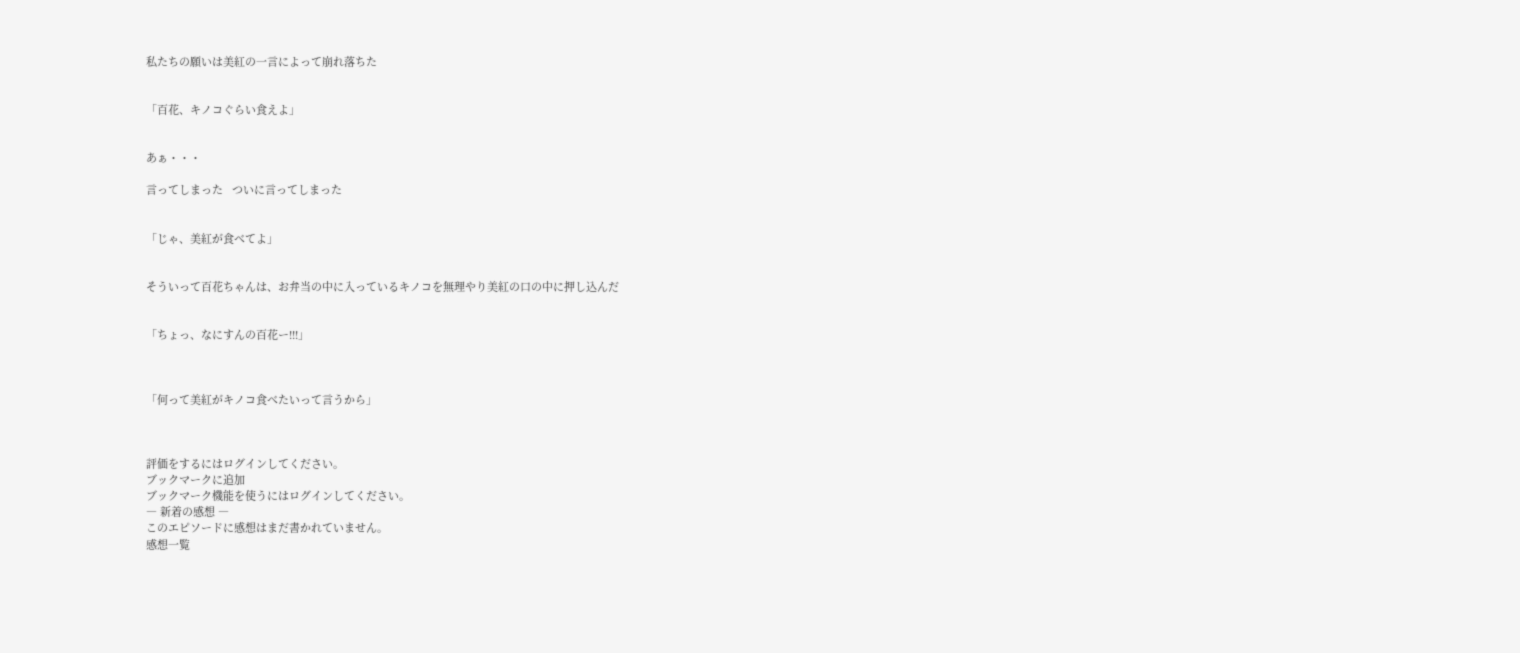私たちの願いは美紅の一言によって崩れ落ちた


「百花、キノコぐらい食えよ」


あぁ・・・

言ってしまった   ついに言ってしまった


「じゃ、美紅が食べてよ」


そういって百花ちゃんは、お弁当の中に入っているキノコを無理やり美紅の口の中に押し込んだ


「ちょっ、なにすんの百花ー!!!」



「何って美紅がキノコ食べたいって言うから」



評価をするにはログインしてください。
ブックマークに追加
ブックマーク機能を使うにはログインしてください。
― 新着の感想 ―
このエピソードに感想はまだ書かれていません。
感想一覧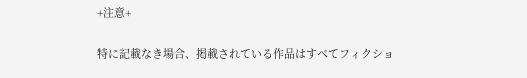+注意+

特に記載なき場合、掲載されている作品はすべてフィクショ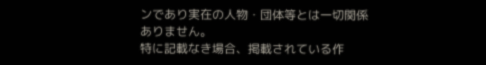ンであり実在の人物・団体等とは一切関係ありません。
特に記載なき場合、掲載されている作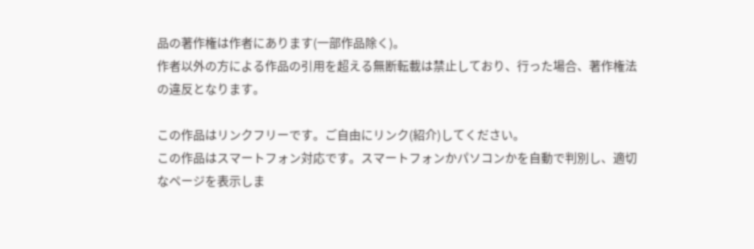品の著作権は作者にあります(一部作品除く)。
作者以外の方による作品の引用を超える無断転載は禁止しており、行った場合、著作権法の違反となります。

この作品はリンクフリーです。ご自由にリンク(紹介)してください。
この作品はスマートフォン対応です。スマートフォンかパソコンかを自動で判別し、適切なページを表示しま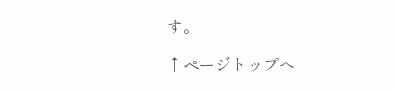す。

↑ページトップへ